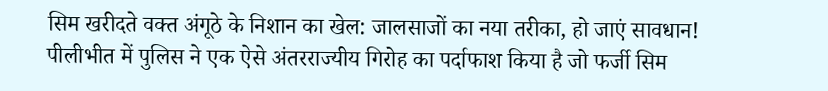सिम खरीदते वक्त अंगूठे के निशान का खेल: जालसाजों का नया तरीका, हो जाएं सावधान!
पीलीभीत में पुलिस ने एक ऐसे अंतरराज्यीय गिरोह का पर्दाफाश किया है जो फर्जी सिम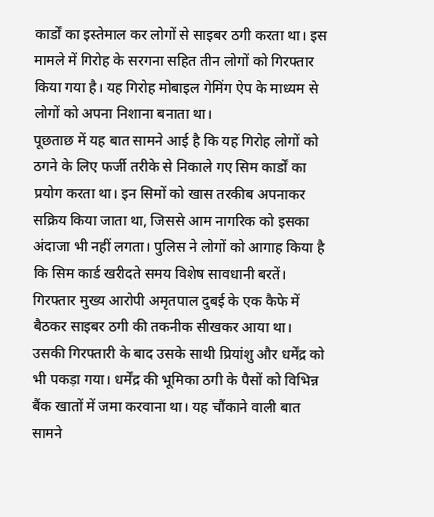कार्डों का इस्तेमाल कर लोगों से साइबर ठगी करता था। इस मामले में गिरोह के सरगना सहित तीन लोगों को गिरफ्तार किया गया है। यह गिरोह मोबाइल गेमिंग ऐप के माध्यम से लोगों को अपना निशाना बनाता था।
पूछताछ में यह बात सामने आई है कि यह गिरोह लोगों को ठगने के लिए फर्जी तरीके से निकाले गए सिम कार्डों का प्रयोग करता था। इन सिमों को खास तरकीब अपनाकर सक्रिय किया जाता था, जिससे आम नागरिक को इसका अंदाजा भी नहीं लगता। पुलिस ने लोगों को आगाह किया है कि सिम कार्ड खरीदते समय विशेष सावधानी बरतें।
गिरफ्तार मुख्य आरोपी अमृतपाल दुबई के एक कैफे में बैठकर साइबर ठगी की तकनीक सीखकर आया था। उसकी गिरफ्तारी के बाद उसके साथी प्रियांशु और धर्मेंद्र को भी पकड़ा गया। धर्मेंद्र की भूमिका ठगी के पैसों को विभिन्न बैंक खातों में जमा करवाना था। यह चौंकाने वाली बात सामने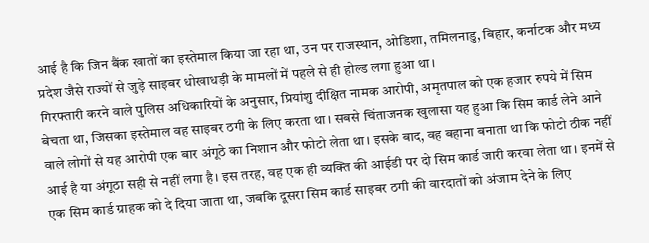आई है कि जिन बैंक खातों का इस्तेमाल किया जा रहा था, उन पर राजस्थान, ओडिशा, तमिलनाडु, बिहार, कर्नाटक और मध्य प्रदेश जैसे राज्यों से जुड़े साइबर धोखाधड़ी के मामलों में पहले से ही होल्ड लगा हुआ था।
गिरफ्तारी करने वाले पुलिस अधिकारियों के अनुसार, प्रियांशु दीक्षित नामक आरोपी, अमृतपाल को एक हजार रुपये में सिम बेचता था, जिसका इस्तेमाल वह साइबर ठगी के लिए करता था। सबसे चिंताजनक खुलासा यह हुआ कि सिम कार्ड लेने आने वाले लोगों से यह आरोपी एक बार अंगूठे का निशान और फोटो लेता था। इसके बाद, वह बहाना बनाता था कि फोटो ठीक नहीं आई है या अंगूठा सही से नहीं लगा है। इस तरह, वह एक ही व्यक्ति की आईडी पर दो सिम कार्ड जारी करवा लेता था। इनमें से एक सिम कार्ड ग्राहक को दे दिया जाता था, जबकि दूसरा सिम कार्ड साइबर ठगी की वारदातों को अंजाम देने के लिए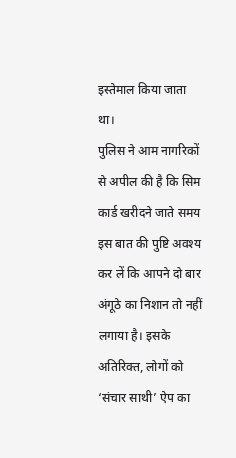इस्तेमाल किया जाता था।
पुलिस ने आम नागरिकों से अपील की है कि सिम कार्ड खरीदने जाते समय इस बात की पुष्टि अवश्य कर लें कि आपने दो बार अंगूठे का निशान तो नहीं लगाया है। इसके अतिरिक्त, लोगों को ‘संचार साथी’ ऐप का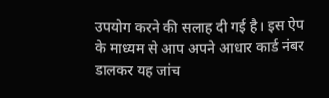उपयोग करने की सलाह दी गई है। इस ऐप के माध्यम से आप अपने आधार कार्ड नंबर डालकर यह जांच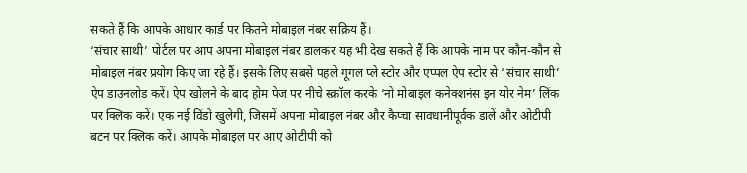सकते हैं कि आपके आधार कार्ड पर कितने मोबाइल नंबर सक्रिय हैं।
‘संचार साथी’ पोर्टल पर आप अपना मोबाइल नंबर डालकर यह भी देख सकते हैं कि आपके नाम पर कौन-कौन से मोबाइल नंबर प्रयोग किए जा रहे हैं। इसके लिए सबसे पहले गूगल प्ले स्टोर और एप्पल ऐप स्टोर से ‘संचार साथी’ ऐप डाउनलोड करें। ऐप खोलने के बाद होम पेज पर नीचे स्क्रॉल करके ‘नो मोबाइल कनेक्शनंस इन योर नेम’ लिंक पर क्लिक करें। एक नई विंडो खुलेगी, जिसमें अपना मोबाइल नंबर और कैप्चा सावधानीपूर्वक डालें और ओटीपी बटन पर क्लिक करें। आपके मोबाइल पर आए ओटीपी को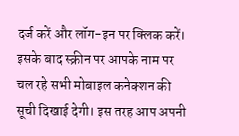दर्ज करें और लॉग-इन पर क्लिक करें। इसके बाद स्क्रीन पर आपके नाम पर चल रहे सभी मोबाइल कनेक्शन की सूची दिखाई देगी। इस तरह आप अपनी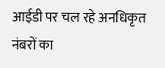आईडी पर चल रहे अनधिकृत नंबरों का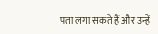पता लगा सकते हैं और उन्हें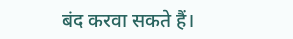बंद करवा सकते हैं।